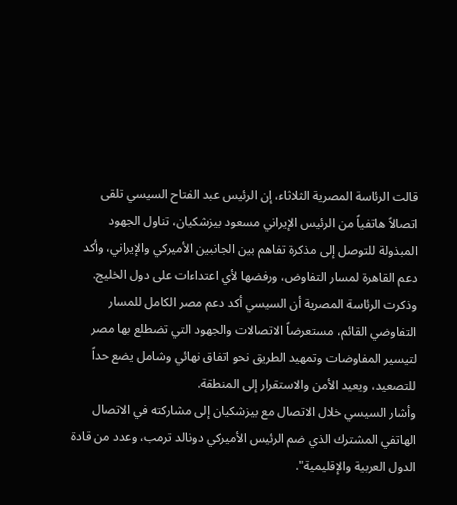قالت الرئاسة المصرية الثلاثاء، إن الرئيس عبد الفتاح السيسي تلقى اتصالاً هاتفياً من الرئيس الإيراني مسعود بيزشكيان، تناول الجهود المبذولة للتوصل إلى مذكرة تفاهم بين الجانبين الأميركي والإيراني، وأكد دعم القاهرة لمسار التفاوض، ورفضها لأي اعتداءات على دول الخليج.
وذكرت الرئاسة المصرية أن السيسي أكد دعم مصر الكامل للمسار التفاوضي القائم، مستعرضاً الاتصالات والجهود التي تضطلع بها مصر لتيسير المفاوضات وتمهيد الطريق نحو اتفاق نهائي وشامل يضع حداً للتصعيد، ويعيد الأمن والاستقرار إلى المنطقة.
وأشار السيسي خلال الاتصال مع بيزشكيان إلى مشاركته في الاتصال الهاتفي المشترك الذي ضم الرئيس الأميركي دونالد ترمب، وعدد من قادة الدول العربية والإقليمية".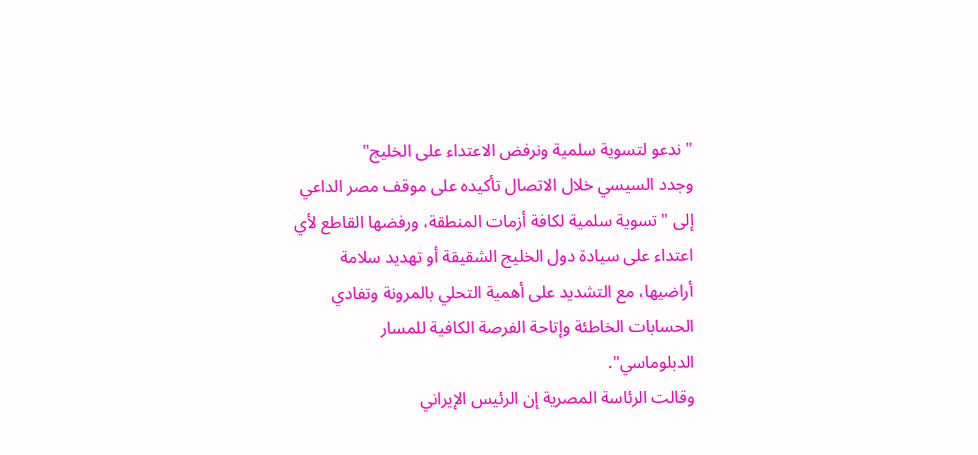"ندعو لتسوية سلمية ونرفض الاعتداء على الخليج"
وجدد السيسي خلال الاتصال تأكيده على موقف مصر الداعي إلى "تسوية سلمية لكافة أزمات المنطقة، ورفضها القاطع لأي اعتداء على سيادة دول الخليج الشقيقة أو تهديد سلامة أراضيها، مع التشديد على أهمية التحلي بالمرونة وتفادي الحسابات الخاطئة وإتاحة الفرصة الكافية للمسار الدبلوماسي".
وقالت الرئاسة المصرية إن الرئيس الإيراني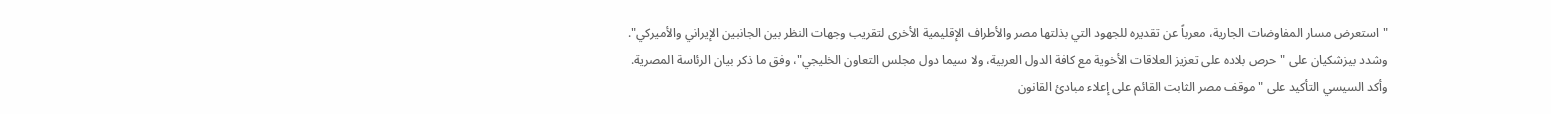"استعرض مسار المفاوضات الجارية، معرباً عن تقديره للجهود التي بذلتها مصر والأطراف الإقليمية الأخرى لتقريب وجهات النظر بين الجانبين الإيراني والأميركي".
وشدد بيزشكيان على "حرص بلاده على تعزيز العلاقات الأخوية مع كافة الدول العربية، ولا سيما دول مجلس التعاون الخليجي"، وفق ما ذكر بيان الرئاسة المصرية.
وأكد السيسي التأكيد على "موقف مصر الثابت القائم على إعلاء مبادئ القانون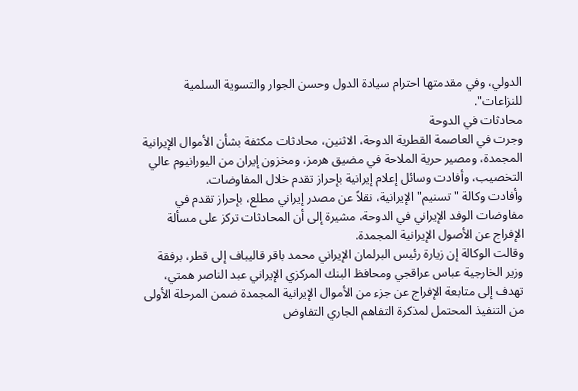الدولي، وفي مقدمتها احترام سيادة الدول وحسن الجوار والتسوية السلمية للنزاعات".
محادثات في الدوحة
وجرت في العاصمة القطرية الدوحة، الاثنين، محادثات مكثفة بشأن الأموال الإيرانية المجمدة، ومصير حرية الملاحة في مضيق هرمز، ومخزون إيران من اليورانيوم عالي التخصيب، وأفادت وسائل إعلام إيرانية بإحراز تقدم خلال المفاوضات.
وأفادت وكالة "تسنيم" الإيرانية، نقلاً عن مصدر إيراني مطلع، بإحراز تقدم في مفاوضات الوفد الإيراني في الدوحة، مشيرة إلى أن المحادثات تركز على مسألة الإفراج عن الأصول الإيرانية المجمدة.
وقالت الوكالة إن زيارة رئيس البرلمان الإيراني محمد باقر قاليباف إلى قطر، برفقة وزير الخارجية عباس عراقجي ومحافظ البنك المركزي الإيراني عبد الناصر همتي، تهدف إلى متابعة الإفراج عن جزء من الأموال الإيرانية المجمدة ضمن المرحلة الأولى من التنفيذ المحتمل لمذكرة التفاهم الجاري التفاوض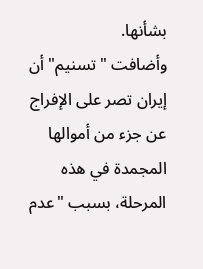بشأنها.
وأضافت "تسنيم" أن إيران تصر على الإفراج عن جزء من أموالها المجمدة في هذه المرحلة، بسبب "عدم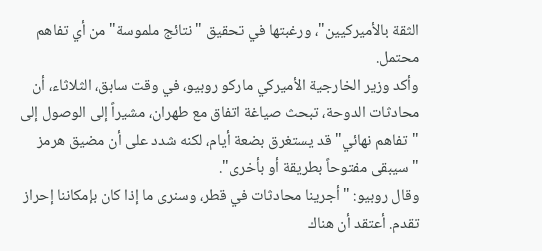الثقة بالأميركيين"، ورغبتها في تحقيق "نتائج ملموسة" من أي تفاهم محتمل.
وأكد وزير الخارجية الأميركي ماركو روبيو، في وقت سابق، الثلاثاء، أن محادثات الدوحة، تبحث صياغة اتفاق مع طهران، مشيراً إلى الوصول إلى "تفاهم نهائي" قد يستغرق بضعة أيام، لكنه شدد على أن مضيق هرمز "سيبقى مفتوحاً بطريقة أو بأخرى".
وقال روبيو: "أجرينا محادثات في قطر، وسنرى ما إذا كان بإمكاننا إحراز تقدم. أعتقد أن هناك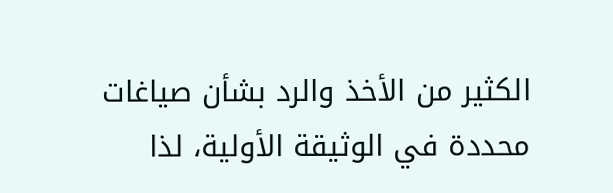الكثير من الأخذ والرد بشأن صياغات محددة في الوثيقة الأولية، لذا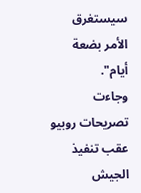سيستغرق الأمر بضعة أيام".
وجاءت تصريحات روبيو عقب تنفيذ الجيش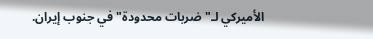الأميركي لـ"ضربات محدودة" في جنوب إيران.